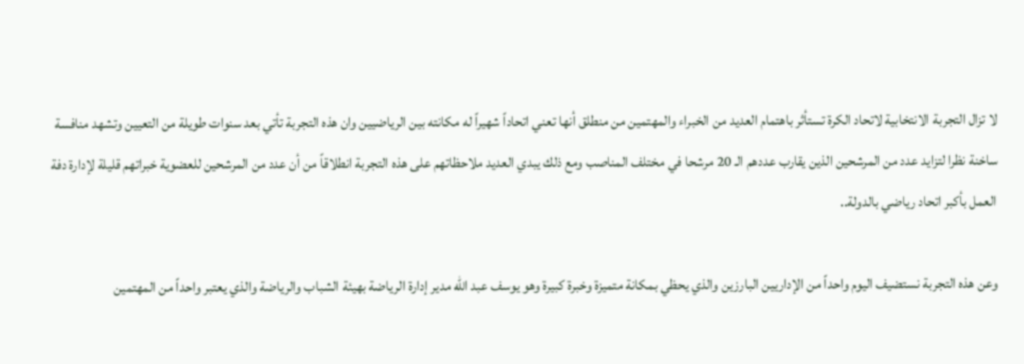لا تزال التجربة الانتخابية لاتحاد الكرة تستأثر باهتمام العديد من الخبراء والمهتمين من منطلق أنها تعني اتحاداً شهيراً له مكانته بين الرياضيين وان هذه التجربة تأتي بعد سنوات طويلة من التعيين وتشهد منافسة ساخنة نظرا لتزايد عدد من المرشحين الذين يقارب عددهم الـ 20 مرشحا في مختلف المناصب ومع ذلك يبدي العديد ملاحظاتهم على هذه التجربة انطلاقاً من أن عدد من المرشحين للعضوية خبراتهم قليلة لإدارة دفة العمل بأكبر اتحاد رياضي بالدولة..

وعن هذه التجربة نستضيف اليوم واحداً من الإداريين البارزين والذي يحظي بمكانة متميزة وخبرة كبيرة وهو يوسف عبد الله مدير إدارة الرياضة بهيئة الشباب والرياضة والذي يعتبر واحداً من المهتمين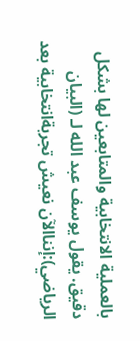بالعملية الانتخابية والمتابعين لها بشكل دقيق. يقول يوسف عبد الله لـ (البيان الرياضي):إنناالآن نعيش تجربةانتخابية بعد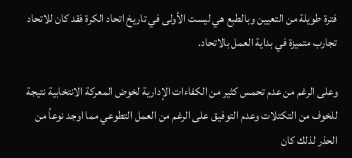فترة طويلة من التعيين وبالطبع هي ليست الأولى في تاريخ اتحاد الكرة فقد كان للاتحاد تجارب متميزة في بداية العمل بالاتحاد.

وعلى الرغم من عدم تحمس كثير من الكفاءات الإدارية لخوض المعركة الانتخابية نتيجة للخوف من التكتلات وعدم التوفيق على الرغم من العمل التطوعي مما اوجد نوعاً من الحذر لذلك كان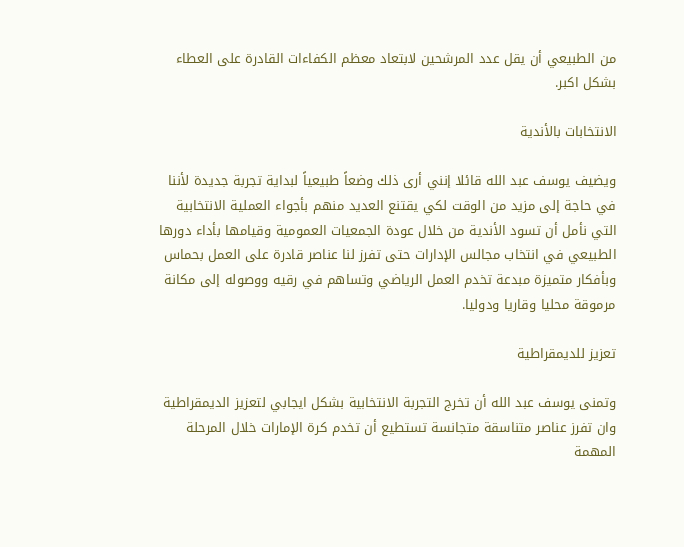من الطبيعي أن يقل عدد المرشحين لابتعاد معظم الكفاءات القادرة على العطاء بشكل اكبر.

الانتخابات بالأندية

ويضيف يوسف عبد الله قائلا إنني أرى ذلك وضعاً طبيعياً لبداية تجربة جديدة لأننا في حاجة إلى مزيد من الوقت لكي يقتنع العديد منهم بأجواء العملية الانتخابية التي نأمل أن تسود الأندية من خلال عودة الجمعيات العمومية وقيامها بأداء دورها الطبيعي في انتخاب مجالس الإدارات حتى تفرز لنا عناصر قادرة على العمل بحماس وبأفكار متميزة مبدعة تخدم العمل الرياضي وتساهم في رقيه ووصوله إلى مكانة مرموقة محليا وقاريا ودوليا.

تعزيز للديمقراطية

وتمنى يوسف عبد الله أن تخرج التجربة الانتخابية بشكل ايجابي لتعزيز الديمقراطية وان تفرز عناصر متناسقة متجانسة تستطيع أن تخدم كرة الإمارات خلال المرحلة المهمة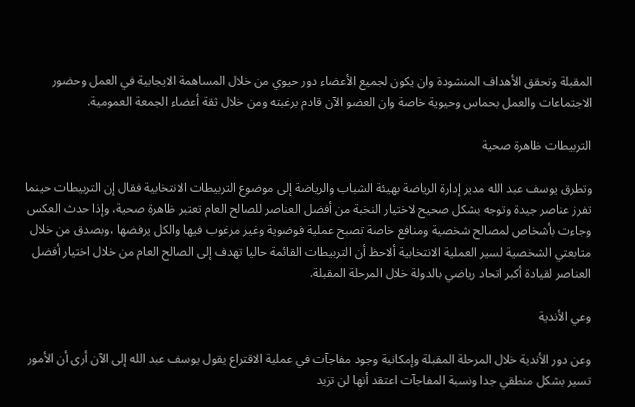المقبلة وتحقق الأهداف المنشودة وان يكون لجميع الأعضاء دور حيوي من خلال المساهمة الايجابية في العمل وحضور الاجتماعات والعمل بحماس وحيوية خاصة وان العضو الآن قادم برغبته ومن خلال ثقة أعضاء الجمعة العمومية.

التربيطات ظاهرة صحية

وتطرق يوسف عبد الله مدير إدارة الرياضة بهيئة الشباب والرياضة إلى موضوع التربيطات الانتخابية فقال إن التربيطات حينما تفرز عناصر جيدة وتوجه بشكل صحيح لاختيار النخبة من أفضل العناصر للصالح العام تعتبر ظاهرة صحية، وإذا حدث العكس وجاءت بأشخاص لمصالح شخصية ومنافع خاصة تصبح عملية فوضوية وغير مرغوب فيها والكل يرفضها ،وبصدق من خلال متابعتي الشخصية لسير العملية الانتخابية ألاحظ أن التربيطات القائمة حاليا تهدف إلى الصالح العام من خلال اختيار أفضل العناصر لقيادة أكبر اتحاد رياضي بالدولة خلال المرحلة المقبلة.

وعي الأندية

وعن دور الأندية خلال المرحلة المقبلة وإمكانية وجود مفاجآت في عملية الاقتراع يقول يوسف عبد الله إلى الآن أرى أن الأمور تسير بشكل منطقي جدا ونسبة المفاجآت اعتقد أنها لن تزيد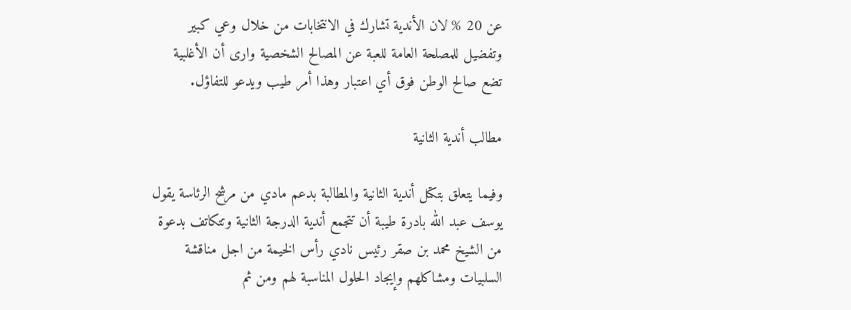عن 20 % لان الأندية تشارك في الانتخابات من خلال وعي كبير وتفضيل للمصلحة العامة للعبة عن المصالح الشخصية وارى أن الأغلبية تضع صالح الوطن فوق أي اعتبار وهذا أمر طيب ويدعو للتفاؤل.

مطالب أندية الثانية

وفيما يتعلق بتكتل أندية الثانية والمطالبة بدعم مادي من مرشح الرئاسة يقول يوسف عبد الله بادرة طيبة أن تتجمع أندية الدرجة الثانية وتتكاتف بدعوة من الشيخ محمد بن صقر رئيس نادي رأس الخيمة من اجل مناقشة السلبيات ومشاكلهم وإيجاد الحلول المناسبة لهم ومن ثم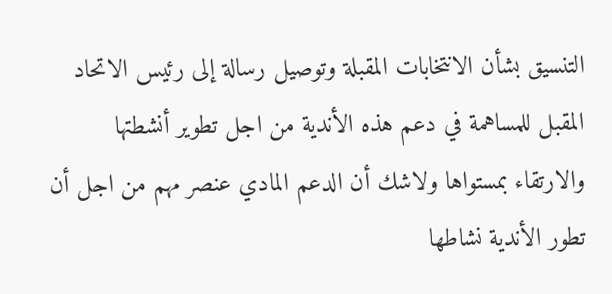التنسيق بشأن الانتخابات المقبلة وتوصيل رسالة إلى رئيس الاتحاد المقبل للمساهمة في دعم هذه الأندية من اجل تطوير أنشطتها والارتقاء بمستواها ولاشك أن الدعم المادي عنصر مهم من اجل أن تطور الأندية نشاطها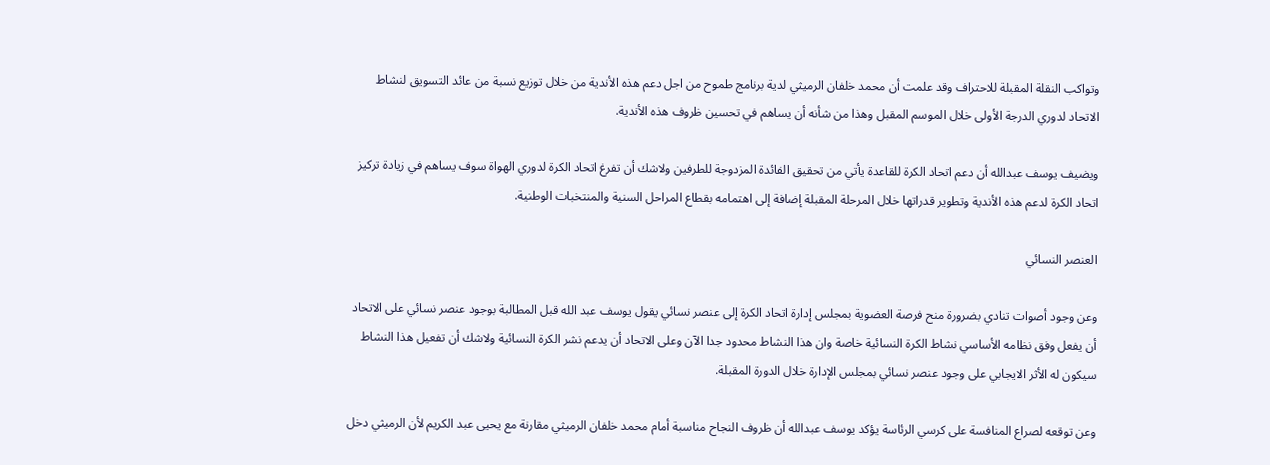وتواكب النقلة المقبلة للاحتراف وقد علمت أن محمد خلفان الرميثي لدية برنامج طموح من اجل دعم هذه الأندية من خلال توزيع نسبة من عائد التسويق لنشاط الاتحاد لدوري الدرجة الأولى خلال الموسم المقبل وهذا من شأنه أن يساهم في تحسين ظروف هذه الأندية.

ويضيف يوسف عبدالله أن دعم اتحاد الكرة للقاعدة يأتي من تحقيق الفائدة المزدوجة للطرفين ولاشك أن تفرغ اتحاد الكرة لدوري الهواة سوف يساهم في زيادة تركيز اتحاد الكرة لدعم هذه الأندية وتطوير قدراتها خلال المرحلة المقبلة إضافة إلى اهتمامه بقطاع المراحل السنية والمنتخبات الوطنية.

العنصر النسائي

وعن وجود أصوات تنادي بضرورة منح فرصة العضوية بمجلس إدارة اتحاد الكرة إلى عنصر نسائي يقول يوسف عبد الله قبل المطالبة بوجود عنصر نسائي على الاتحاد أن يفعل وفق نظامه الأساسي نشاط الكرة النسائية خاصة وان هذا النشاط محدود جدا الآن وعلى الاتحاد أن يدعم نشر الكرة النسائية ولاشك أن تفعيل هذا النشاط سيكون له الأثر الايجابي على وجود عنصر نسائي بمجلس الإدارة خلال الدورة المقبلة.

وعن توقعه لصراع المنافسة على كرسي الرئاسة يؤكد يوسف عبدالله أن ظروف النجاح مناسبة أمام محمد خلفان الرميثي مقارنة مع يحيى عبد الكريم لأن الرميثي دخل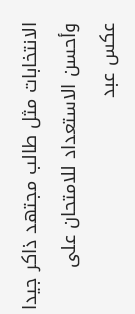الانتخابات مثل طالب مجتهد ذاكر جيدا وأحسن الاستعداد للامتحان على عكس عبد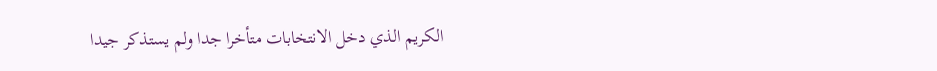الكريم الذي دخل الانتخابات متأخرا جدا ولم يستذكر جيدا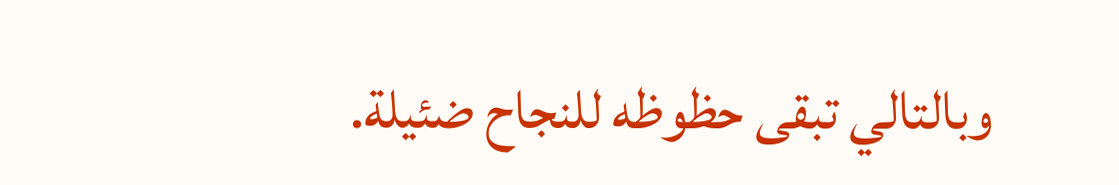وبالتالي تبقى حظوظه للنجاح ضئيلة.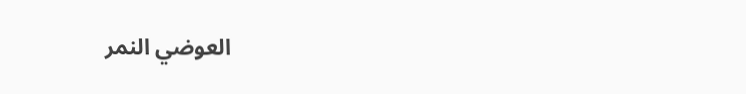العوضي النمر